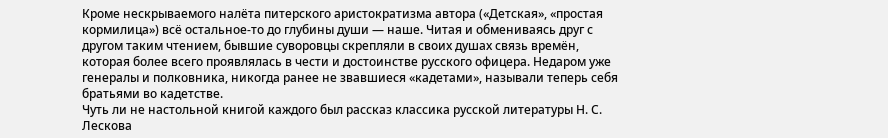Кроме нескрываемого налёта питерского аристократизма автора («Детская», «простая кормилица») всё остальное-то до глубины души — наше. Читая и обмениваясь друг с другом таким чтением, бывшие суворовцы скрепляли в своих душах связь времён, которая более всего проявлялась в чести и достоинстве русского офицера. Недаром уже генералы и полковника, никогда ранее не звавшиеся «кадетами», называли теперь себя братьями во кадетстве.
Чуть ли не настольной книгой каждого был рассказ классика русской литературы Н. С. Лескова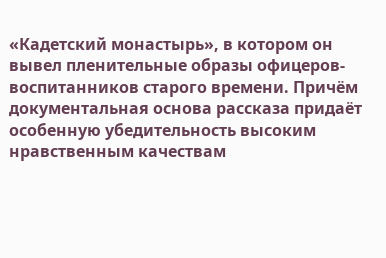«Кадетский монастырь», в котором он вывел пленительные образы офицеров-воспитанников старого времени. Причём документальная основа рассказа придаёт особенную убедительность высоким нравственным качествам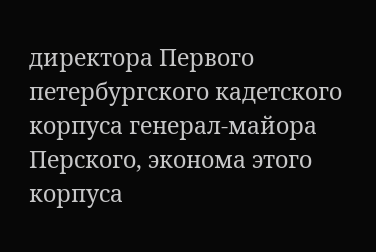директора Первого петербургского кадетского корпуса генерал-майора Перского, эконома этого корпуса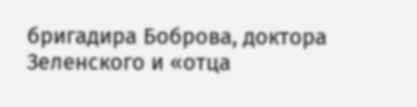бригадира Боброва, доктора Зеленского и «отца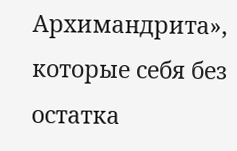Архимандрита», которые себя без остатка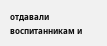отдавали воспитанникам и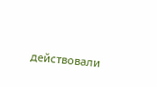действовали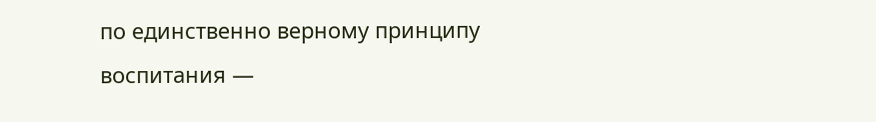по единственно верному принципу воспитания —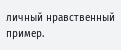личный нравственный пример.